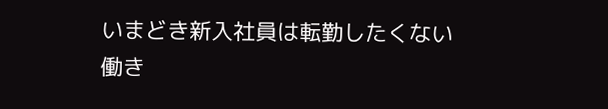いまどき新入社員は転勤したくない
働き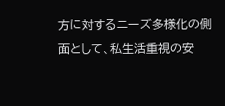方に対するニーズ多様化の側面として、私生活重視の安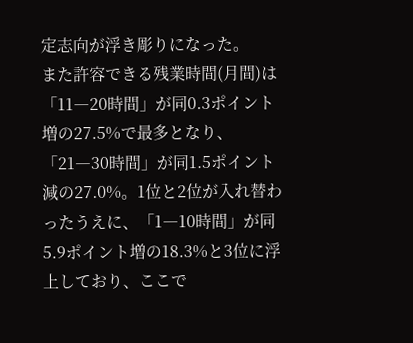定志向が浮き彫りになった。
また許容できる残業時間(月間)は「11―20時間」が同0.3ポイント増の27.5%で最多となり、「21―30時間」が同1.5ポイント減の27.0%。1位と2位が入れ替わったうえに、「1―10時間」が同5.9ポイント増の18.3%と3位に浮上しており、ここで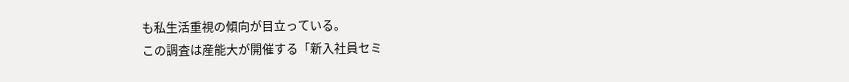も私生活重視の傾向が目立っている。
この調査は産能大が開催する「新入社員セミ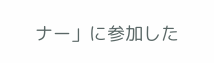ナー」に参加した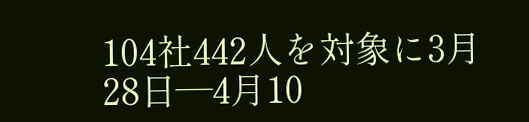104社442人を対象に3月28日―4月10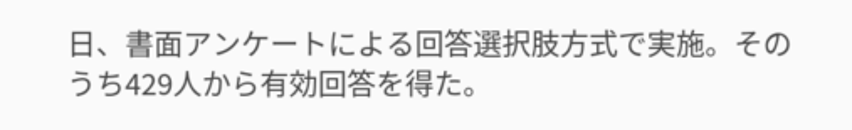日、書面アンケートによる回答選択肢方式で実施。そのうち429人から有効回答を得た。